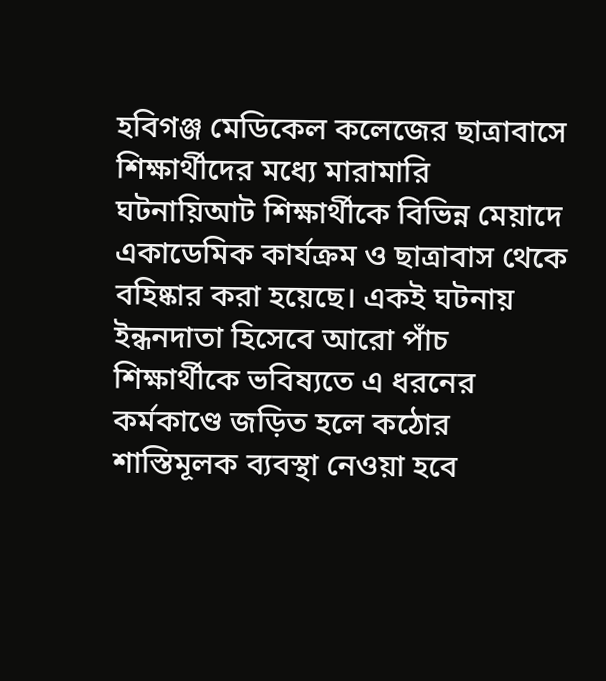হবিগঞ্জ মেডিকেল কলেজের ছাত্রাবাসে শিক্ষার্থীদের মধ্যে মারামারি ঘটনায়িআট শিক্ষার্থীকে বিভিন্ন মেয়াদে একাডেমিক কার্যক্রম ও ছাত্রাবাস থেকে বহিষ্কার করা হয়েছে। একই ঘটনায় ইন্ধনদাতা হিসেবে আরো পাঁচ শিক্ষার্থীকে ভবিষ্যতে এ ধরনের কর্মকাণ্ডে জড়িত হলে কঠোর শাস্তিমূলক ব্যবস্থা নেওয়া হবে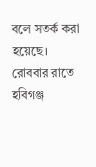বলে সতর্ক করা হয়েছে।
রোববার রাতে হবিগঞ্জ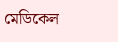মেডিকেল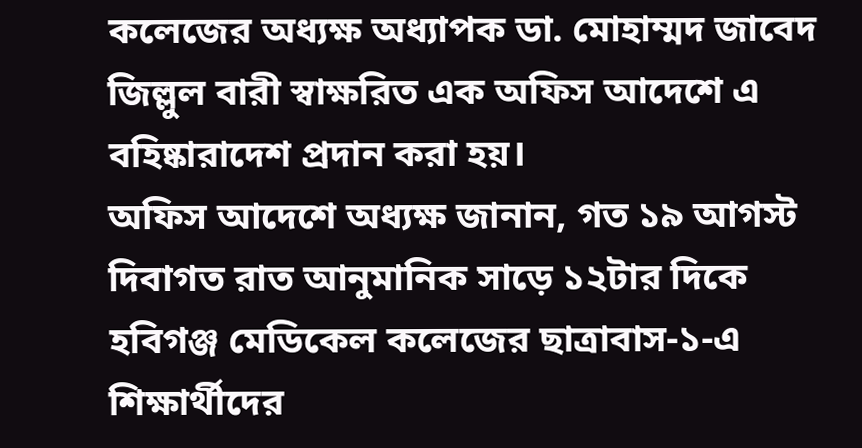কলেজের অধ্যক্ষ অধ্যাপক ডা. মোহাম্মদ জাবেদ জিল্লুল বারী স্বাক্ষরিত এক অফিস আদেশে এ বহিষ্কারাদেশ প্রদান করা হয়।
অফিস আদেশে অধ্যক্ষ জানান, গত ১৯ আগস্ট দিবাগত রাত আনুমানিক সাড়ে ১২টার দিকে হবিগঞ্জ মেডিকেল কলেজের ছাত্রাবাস-১-এ শিক্ষার্থীদের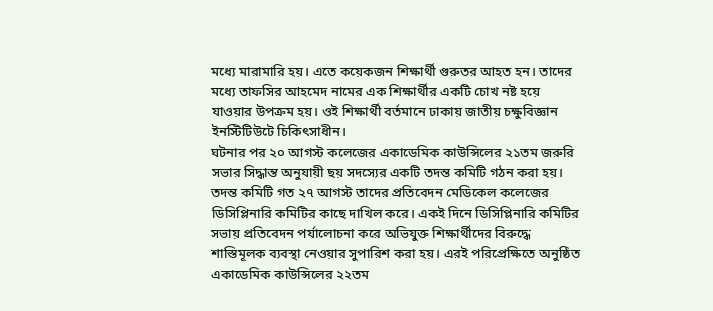মধ্যে মারামারি হয়। এতে কয়েকজন শিক্ষার্থী গুরুতর আহত হন। তাদের মধ্যে তাফসির আহমেদ নামের এক শিক্ষার্থীর একটি চোখ নষ্ট হয়ে যাওয়ার উপক্রম হয়। ওই শিক্ষার্থী বর্তমানে ঢাকায় জাতীয় চক্ষুবিজ্ঞান ইনস্টিটিউটে চিকিৎসাধীন।
ঘটনার পর ২০ আগস্ট কলেজের একাডেমিক কাউন্সিলের ২১তম জরুরি সভার সিদ্ধান্ত অনুযায়ী ছয় সদস্যের একটি তদন্ত কমিটি গঠন করা হয়। তদন্ত কমিটি গত ২৭ আগস্ট তাদের প্রতিবেদন মেডিকেল কলেজের ডিসিপ্লিনারি কমিটির কাছে দাখিল করে। একই দিনে ডিসিপ্লিনারি কমিটির সভায় প্রতিবেদন পর্যালোচনা করে অভিযুক্ত শিক্ষার্থীদের বিরুদ্ধে শাস্তিমূলক ব্যবস্থা নেওয়ার সুপারিশ করা হয়। এরই পরিপ্রেক্ষিতে অনুষ্ঠিত একাডেমিক কাউন্সিলের ২২তম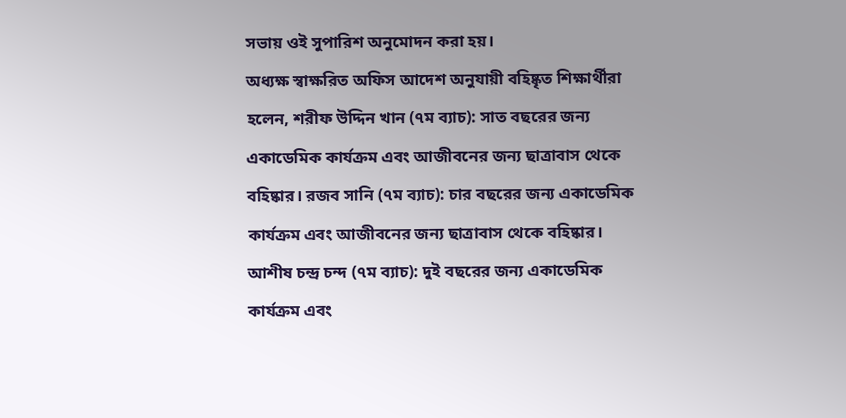সভায় ওই সুপারিশ অনুমোদন করা হয়।
অধ্যক্ষ স্বাক্ষরিত অফিস আদেশ অনুযায়ী বহিষ্কৃত শিক্ষার্থীরা হলেন, শরীফ উদ্দিন খান (৭ম ব্যাচ): সাত বছরের জন্য একাডেমিক কার্যক্রম এবং আজীবনের জন্য ছাত্রাবাস থেকে বহিষ্কার। রজব সানি (৭ম ব্যাচ): চার বছরের জন্য একাডেমিক কার্যক্রম এবং আজীবনের জন্য ছাত্রাবাস থেকে বহিষ্কার। আশীষ চন্দ্র চন্দ (৭ম ব্যাচ): দুই বছরের জন্য একাডেমিক কার্যক্রম এবং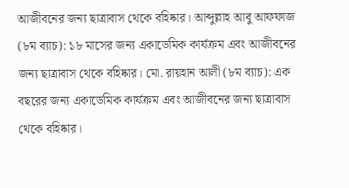আজীবনের জন্য ছাত্রাবাস থেকে বহিষ্কার। আব্দুল্লাহ আবু আফফাজ (৮ম ব্যাচ): ১৮ মাসের জন্য একাডেমিক কার্যক্রম এবং আজীবনের জন্য ছাত্রাবাস থেকে বহিষ্কার। মো. রায়হান আলী (৮ম ব্যাচ): এক বছরের জন্য একাডেমিক কার্যক্রম এবং আজীবনের জন্য ছাত্রাবাস থেকে বহিষ্কার।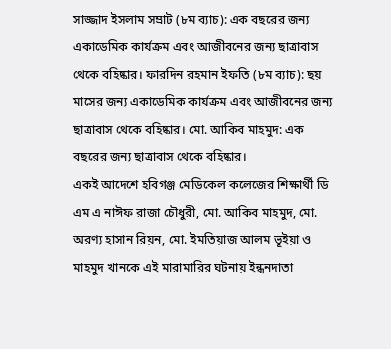সাজ্জাদ ইসলাম সম্রাট (৮ম ব্যাচ): এক বছরের জন্য একাডেমিক কার্যক্রম এবং আজীবনের জন্য ছাত্রাবাস থেকে বহিষ্কার। ফারদিন রহমান ইফতি (৮ম ব্যাচ): ছয় মাসের জন্য একাডেমিক কার্যক্রম এবং আজীবনের জন্য ছাত্রাবাস থেকে বহিষ্কার। মো. আকিব মাহমুদ: এক বছরের জন্য ছাত্রাবাস থেকে বহিষ্কার।
একই আদেশে হবিগঞ্জ মেডিকেল কলেজের শিক্ষার্থী ডি এম এ নাঈফ রাজা চৌধুরী, মো. আকিব মাহমুদ, মো. অরণ্য হাসান রিয়ন, মো. ইমতিয়াজ আলম ভূইয়া ও মাহমুদ খানকে এই মারামারির ঘটনায় ইন্ধনদাতা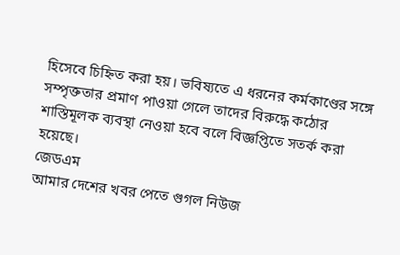হিসেবে চিহ্নিত করা হয়। ভবিষ্যতে এ ধরনের কর্মকাণ্ডের সঙ্গে সম্পৃক্ততার প্রমাণ পাওয়া গেলে তাদের বিরুদ্ধে কঠোর শাস্তিমূলক ব্যবস্থা নেওয়া হবে বলে বিজ্ঞপ্তিতে সতর্ক করা হয়েছে।
জেডএম
আমার দেশের খবর পেতে গুগল নিউজ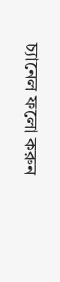চ্যানেল ফলো করুন